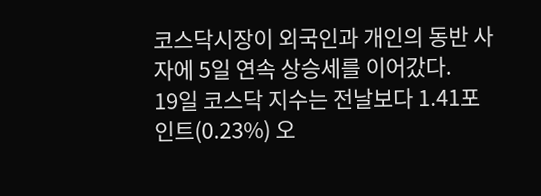코스닥시장이 외국인과 개인의 동반 사자에 5일 연속 상승세를 이어갔다.
19일 코스닥 지수는 전날보다 1.41포인트(0.23%) 오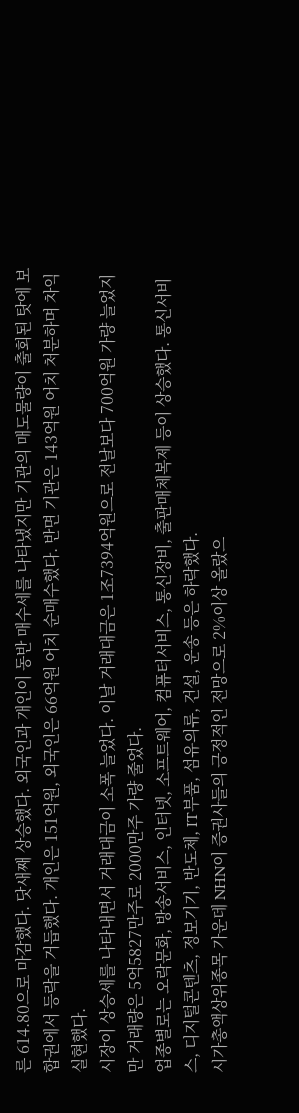른 614.80으로 마감했다. 닷새째 상승했다. 외국인과 개인이 동반 매수세를 나타냈지만 기관의 매도물량이 출회된 탓에 보합권에서 등락을 거듭했다. 개인은 151억원, 외국인은 66억원 어치 순매수했다. 반면 기관은 143억원 어치 처분하며 차익실현했다.
시장이 상승세를 나타내면서 거래대금이 소폭 늘었다. 이날 거래대금은 1조7394억원으로 전날보다 700억원 가량 늘었지만 거래량은 5억5827만주로 2000만주 가량 줄었다.
업종별로는 오락문화, 방송서비스, 인터넷, 소프트웨어, 컴퓨터서비스, 통신장비, 출판매체복제 등이 상승했다. 통신서비스, 디지털콘텐츠, 정보기기, 반도체, IT부품, 섬유의류, 건설, 운송 등은 하락했다.
시가총액상위종목 가운데 NHN이 증권사들의 긍정적인 전망으로 2%이상 올랐으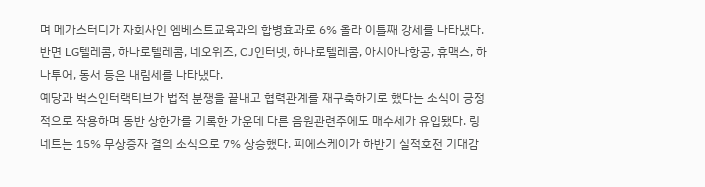며 메가스터디가 자회사인 엠베스트교육과의 합병효과로 6% 올라 이틀째 강세를 나타냈다. 반면 LG텔레콤, 하나로텔레콤, 네오위즈, CJ인터넷, 하나로텔레콤, 아시아나항공, 휴맥스, 하나투어, 동서 등은 내림세를 나타냈다.
예당과 벅스인터랙티브가 법적 분쟁을 끝내고 협력관계를 재구축하기로 했다는 소식이 긍정적으로 작용하며 동반 상한가를 기록한 가운데 다른 음원관련주에도 매수세가 유입됐다. 링네트는 15% 무상증자 결의 소식으로 7% 상승했다. 피에스케이가 하반기 실적호전 기대감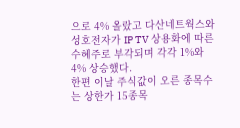으로 4% 올랐고 다산네트웍스와 성호전자가 IP TV 상용화에 따른 수혜주로 부각되며 각각 1%와 4% 상승했다.
한편 이날 주식값이 오른 종목수는 상한가 15종목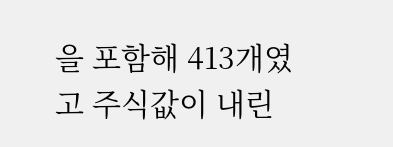을 포함해 413개였고 주식값이 내린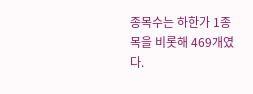종목수는 하한가 1종목을 비롯해 469개였다.